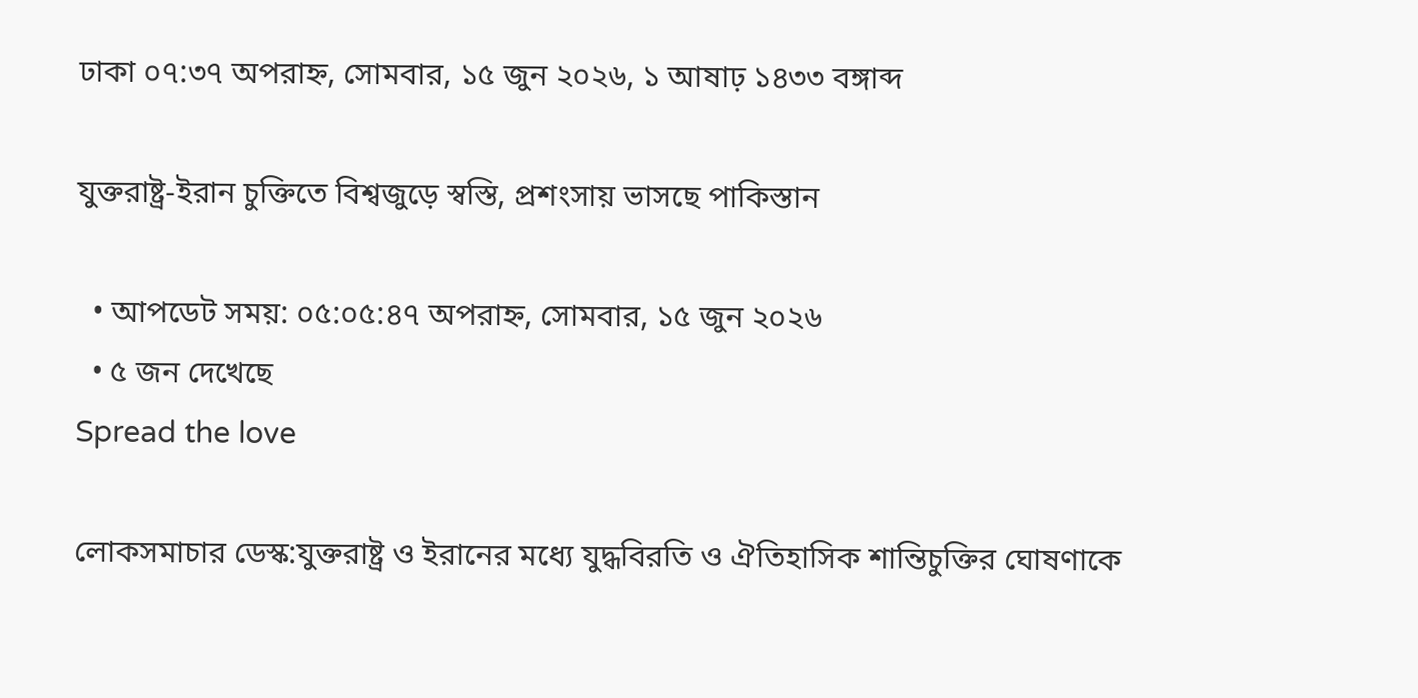ঢাকা ০৭:৩৭ অপরাহ্ন, সোমবার, ১৫ জুন ২০২৬, ১ আষাঢ় ১৪৩৩ বঙ্গাব্দ

যুক্তরাষ্ট্র-ইরান চুক্তিতে বিশ্বজুড়ে স্বস্তি, প্রশংসায় ভাসছে পাকিস্তান

  • আপডেট সময়: ০৫:০৫:৪৭ অপরাহ্ন, সোমবার, ১৫ জুন ২০২৬
  • ৫ জন দেখেছে
Spread the love

লোকসমাচার ডেস্ক:যুক্তরাষ্ট্র ও ইরানের মধ্যে যুদ্ধবিরতি ও ঐতিহাসিক শান্তিচুক্তির ঘোষণাকে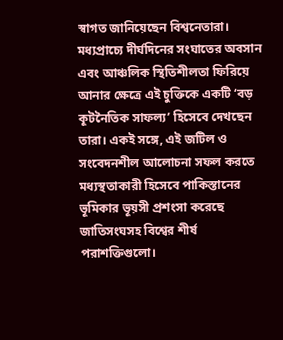স্বাগত জানিয়েছেন বিশ্বনেতারা। মধ্যপ্রাচ্যে দীর্ঘদিনের সংঘাতের অবসান এবং আঞ্চলিক স্থিতিশীলতা ফিরিয়ে আনার ক্ষেত্রে এই চুক্তিকে একটি ‘বড় কূটনৈতিক সাফল্য’ হিসেবে দেখছেন তারা। একই সঙ্গে, এই জটিল ও সংবেদনশীল আলোচনা সফল করতে মধ্যস্থতাকারী হিসেবে পাকিস্তানের ভূমিকার ভূয়সী প্রশংসা করেছে জাতিসংঘসহ বিশ্বের শীর্ষ পরাশক্তিগুলো।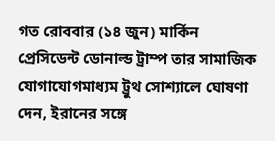গত রোববার (১৪ জুন) মার্কিন প্রেসিডেন্ট ডোনাল্ড ট্রাম্প তার সামাজিক যোগাযোগমাধ্যম ট্রুথ সোশ্যালে ঘোষণা দেন, ইরানের সঙ্গে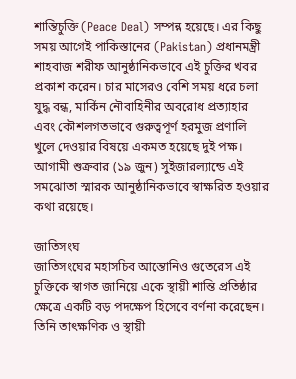শান্তিচুক্তি (Peace Deal) সম্পন্ন হয়েছে। এর কিছু সময় আগেই পাকিস্তানের (Pakistan) প্রধানমন্ত্রী শাহবাজ শরীফ আনুষ্ঠানিকভাবে এই চুক্তির খবর প্রকাশ করেন। চার মাসেরও বেশি সময় ধরে চলা যুদ্ধ বন্ধ, মার্কিন নৌবাহিনীর অবরোধ প্রত্যাহার এবং কৌশলগতভাবে গুরুত্বপূর্ণ হরমুজ প্রণালি খুলে দেওয়ার বিষয়ে একমত হয়েছে দুই পক্ষ। আগামী শুক্রবার (১৯ জুন) সুইজারল্যান্ডে এই সমঝোতা স্মারক আনুষ্ঠানিকভাবে স্বাক্ষরিত হওয়ার কথা রয়েছে।

জাতিসংঘ
জাতিসংঘের মহাসচিব আন্তোনিও গুতেরেস এই চুক্তিকে স্বাগত জানিয়ে একে স্থায়ী শান্তি প্রতিষ্ঠার ক্ষেত্রে একটি বড় পদক্ষেপ হিসেবে বর্ণনা করেছেন। তিনি তাৎক্ষণিক ও স্থায়ী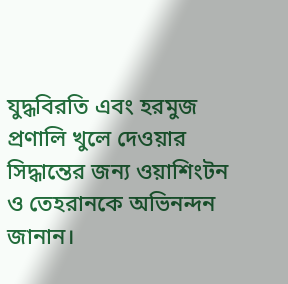যুদ্ধবিরতি এবং হরমুজ প্রণালি খুলে দেওয়ার সিদ্ধান্তের জন্য ওয়াশিংটন ও তেহরানকে অভিনন্দন জানান।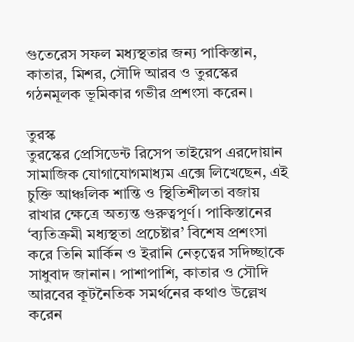গুতেরেস সফল মধ্যস্থতার জন্য পাকিস্তান, কাতার, মিশর, সৌদি আরব ও তুরস্কের গঠনমূলক ভূমিকার গভীর প্রশংসা করেন।

তুরস্ক
তুরস্কের প্রেসিডেন্ট রিসেপ তাইয়েপ এরদোয়ান সামাজিক যোগাযোগমাধ্যম এক্সে লিখেছেন, এই চুক্তি আঞ্চলিক শান্তি ও স্থিতিশীলতা বজায় রাখার ক্ষেত্রে অত্যন্ত গুরুত্বপূর্ণ। পাকিস্তানের ‘ব্যতিক্রমী মধ্যস্থতা প্রচেষ্টার’ বিশেষ প্রশংসা করে তিনি মার্কিন ও ইরানি নেতৃত্বের সদিচ্ছাকে সাধুবাদ জানান। পাশাপাশি, কাতার ও সৌদি আরবের কূটনৈতিক সমর্থনের কথাও উল্লেখ করেন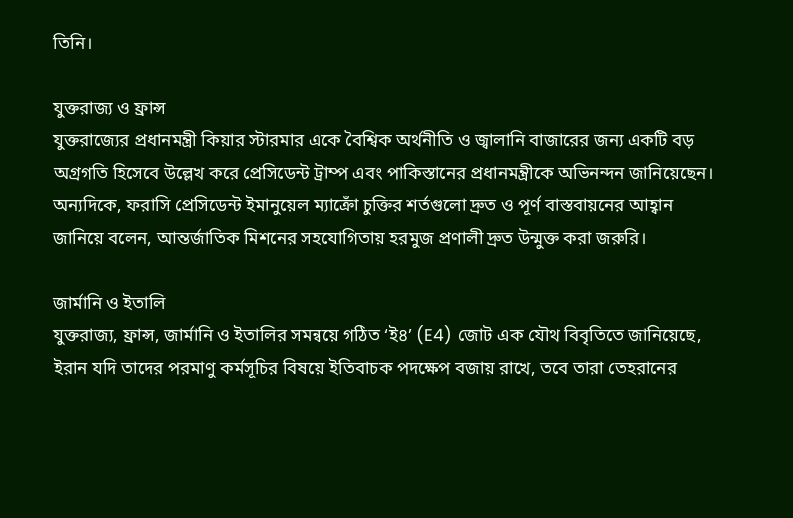তিনি।

যুক্তরাজ্য ও ফ্রান্স
যুক্তরাজ্যের প্রধানমন্ত্রী কিয়ার স্টারমার একে বৈশ্বিক অর্থনীতি ও জ্বালানি বাজারের জন্য একটি বড় অগ্রগতি হিসেবে উল্লেখ করে প্রেসিডেন্ট ট্রাম্প এবং পাকিস্তানের প্রধানমন্ত্রীকে অভিনন্দন জানিয়েছেন। অন্যদিকে, ফরাসি প্রেসিডেন্ট ইমানুয়েল ম্যাক্রোঁ চুক্তির শর্তগুলো দ্রুত ও পূর্ণ বাস্তবায়নের আহ্বান জানিয়ে বলেন, আন্তর্জাতিক মিশনের সহযোগিতায় হরমুজ প্রণালী দ্রুত উন্মুক্ত করা জরুরি।

জার্মানি ও ইতালি
যুক্তরাজ্য, ফ্রান্স, জার্মানি ও ইতালির সমন্বয়ে গঠিত ‘ই৪’ (E4) জোট এক যৌথ বিবৃতিতে জানিয়েছে, ইরান যদি তাদের পরমাণু কর্মসূচির বিষয়ে ইতিবাচক পদক্ষেপ বজায় রাখে, তবে তারা তেহরানের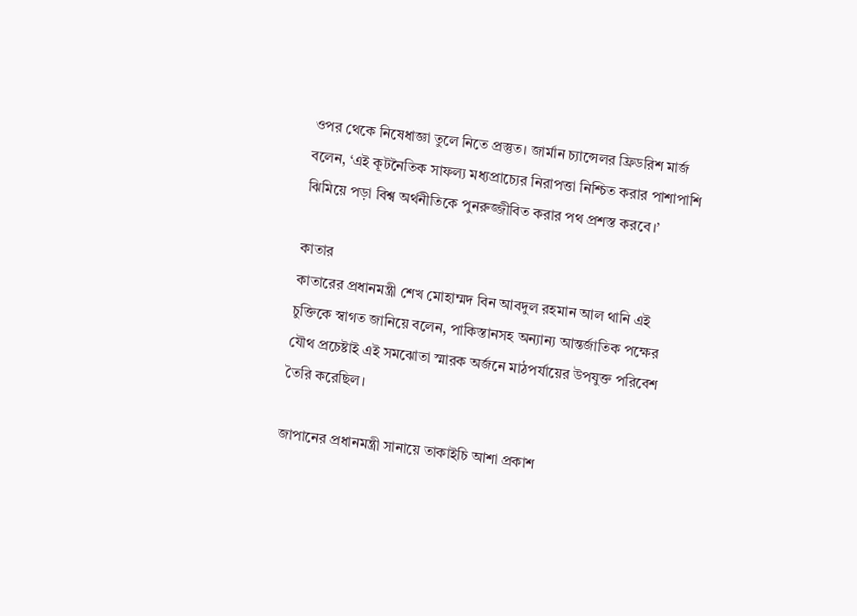ওপর থেকে নিষেধাজ্ঞা তুলে নিতে প্রস্তুত। জার্মান চ্যান্সেলর ফ্রিডরিশ মার্জ বলেন, ‘এই কূটনৈতিক সাফল্য মধ্যপ্রাচ্যের নিরাপত্তা নিশ্চিত করার পাশাপাশি ঝিমিয়ে পড়া বিশ্ব অর্থনীতিকে পুনরুজ্জীবিত করার পথ প্রশস্ত করবে।’

কাতার
কাতারের প্রধানমন্ত্রী শেখ মোহাম্মদ বিন আবদুল রহমান আল থানি এই চুক্তিকে স্বাগত জানিয়ে বলেন, পাকিস্তানসহ অন্যান্য আন্তর্জাতিক পক্ষের যৌথ প্রচেষ্টাই এই সমঝোতা স্মারক অর্জনে মাঠপর্যায়ের উপযুক্ত পরিবেশ তৈরি করেছিল।

জাপানের প্রধানমন্ত্রী সানায়ে তাকাইচি আশা প্রকাশ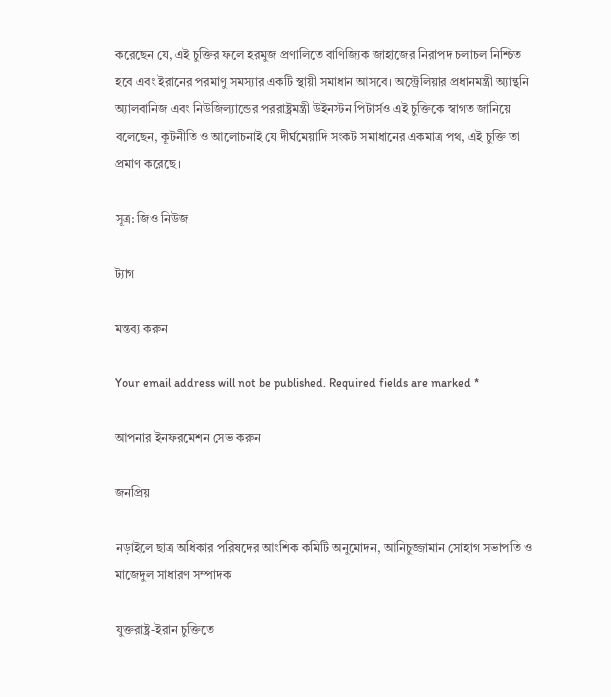করেছেন যে, এই চুক্তির ফলে হরমুজ প্রণালিতে বাণিজ্যিক জাহাজের নিরাপদ চলাচল নিশ্চিত হবে এবং ইরানের পরমাণু সমস্যার একটি স্থায়ী সমাধান আসবে। অস্ট্রেলিয়ার প্রধানমন্ত্রী অ্যান্থনি অ্যালবানিজ এবং নিউজিল্যান্ডের পররাষ্ট্রমন্ত্রী উইনস্টন পিটার্সও এই চুক্তিকে স্বাগত জানিয়ে বলেছেন, কূটনীতি ও আলোচনাই যে দীর্ঘমেয়াদি সংকট সমাধানের একমাত্র পথ, এই চুক্তি তা প্রমাণ করেছে।

সূত্র: জিও নিউজ

ট্যাগ

মন্তব্য করুন

Your email address will not be published. Required fields are marked *

আপনার ইনফরমেশন সেভ করুন

জনপ্রিয়

নড়াইলে ছাত্র অধিকার পরিষদের আংশিক কমিটি অনুমোদন, আনিচুজ্জামান সোহাগ সভাপতি ও মাজেদুল সাধারণ সম্পাদক

যুক্তরাষ্ট্র-ইরান চুক্তিতে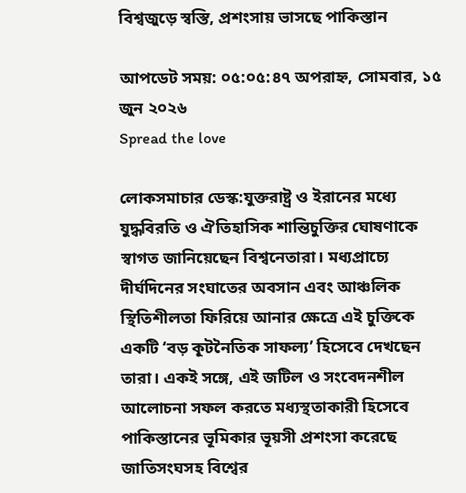বিশ্বজুড়ে স্বস্তি, প্রশংসায় ভাসছে পাকিস্তান

আপডেট সময়: ০৫:০৫:৪৭ অপরাহ্ন, সোমবার, ১৫ জুন ২০২৬
Spread the love

লোকসমাচার ডেস্ক:যুক্তরাষ্ট্র ও ইরানের মধ্যে যুদ্ধবিরতি ও ঐতিহাসিক শান্তিচুক্তির ঘোষণাকে স্বাগত জানিয়েছেন বিশ্বনেতারা। মধ্যপ্রাচ্যে দীর্ঘদিনের সংঘাতের অবসান এবং আঞ্চলিক স্থিতিশীলতা ফিরিয়ে আনার ক্ষেত্রে এই চুক্তিকে একটি ‘বড় কূটনৈতিক সাফল্য’ হিসেবে দেখছেন তারা। একই সঙ্গে, এই জটিল ও সংবেদনশীল আলোচনা সফল করতে মধ্যস্থতাকারী হিসেবে পাকিস্তানের ভূমিকার ভূয়সী প্রশংসা করেছে জাতিসংঘসহ বিশ্বের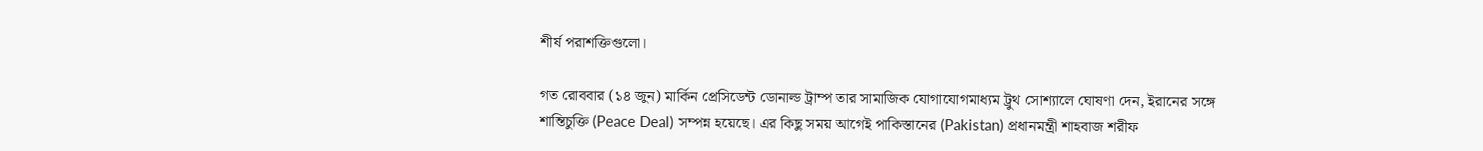শীর্ষ পরাশক্তিগুলো।

গত রোববার (১৪ জুন) মার্কিন প্রেসিডেন্ট ডোনাল্ড ট্রাম্প তার সামাজিক যোগাযোগমাধ্যম ট্রুথ সোশ্যালে ঘোষণা দেন, ইরানের সঙ্গে শান্তিচুক্তি (Peace Deal) সম্পন্ন হয়েছে। এর কিছু সময় আগেই পাকিস্তানের (Pakistan) প্রধানমন্ত্রী শাহবাজ শরীফ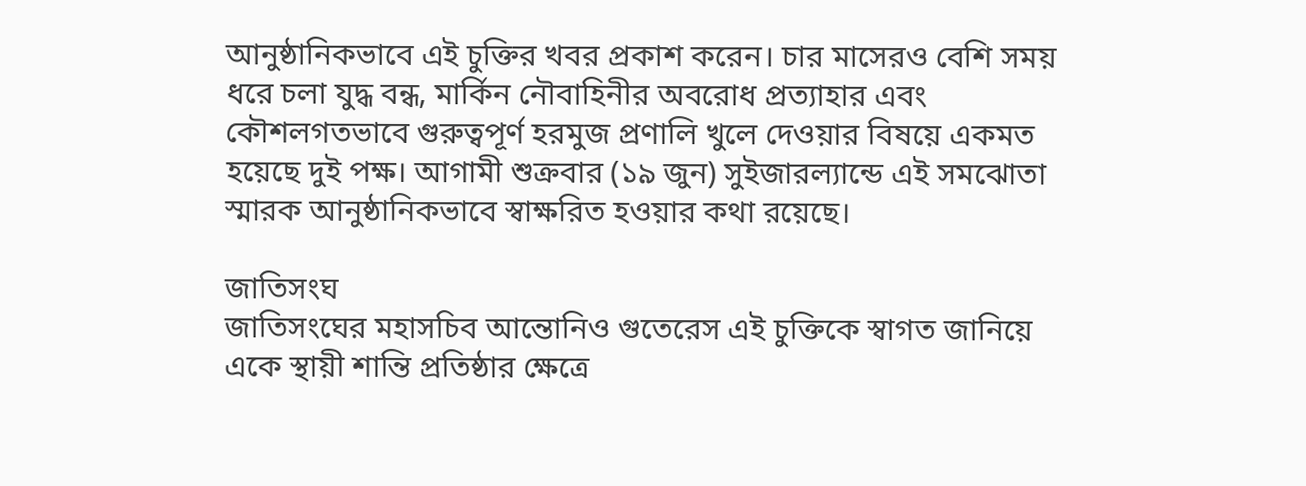আনুষ্ঠানিকভাবে এই চুক্তির খবর প্রকাশ করেন। চার মাসেরও বেশি সময় ধরে চলা যুদ্ধ বন্ধ, মার্কিন নৌবাহিনীর অবরোধ প্রত্যাহার এবং কৌশলগতভাবে গুরুত্বপূর্ণ হরমুজ প্রণালি খুলে দেওয়ার বিষয়ে একমত হয়েছে দুই পক্ষ। আগামী শুক্রবার (১৯ জুন) সুইজারল্যান্ডে এই সমঝোতা স্মারক আনুষ্ঠানিকভাবে স্বাক্ষরিত হওয়ার কথা রয়েছে।

জাতিসংঘ
জাতিসংঘের মহাসচিব আন্তোনিও গুতেরেস এই চুক্তিকে স্বাগত জানিয়ে একে স্থায়ী শান্তি প্রতিষ্ঠার ক্ষেত্রে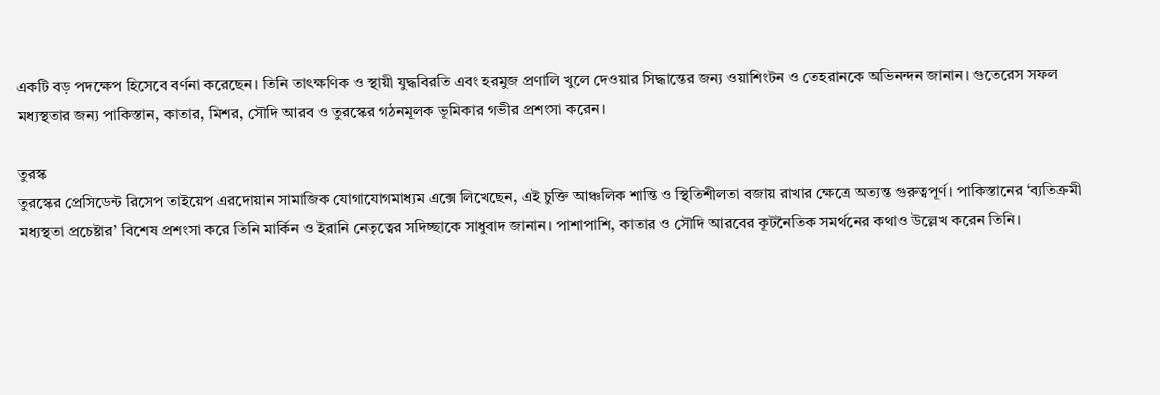একটি বড় পদক্ষেপ হিসেবে বর্ণনা করেছেন। তিনি তাৎক্ষণিক ও স্থায়ী যুদ্ধবিরতি এবং হরমুজ প্রণালি খুলে দেওয়ার সিদ্ধান্তের জন্য ওয়াশিংটন ও তেহরানকে অভিনন্দন জানান। গুতেরেস সফল মধ্যস্থতার জন্য পাকিস্তান, কাতার, মিশর, সৌদি আরব ও তুরস্কের গঠনমূলক ভূমিকার গভীর প্রশংসা করেন।

তুরস্ক
তুরস্কের প্রেসিডেন্ট রিসেপ তাইয়েপ এরদোয়ান সামাজিক যোগাযোগমাধ্যম এক্সে লিখেছেন, এই চুক্তি আঞ্চলিক শান্তি ও স্থিতিশীলতা বজায় রাখার ক্ষেত্রে অত্যন্ত গুরুত্বপূর্ণ। পাকিস্তানের ‘ব্যতিক্রমী মধ্যস্থতা প্রচেষ্টার’ বিশেষ প্রশংসা করে তিনি মার্কিন ও ইরানি নেতৃত্বের সদিচ্ছাকে সাধুবাদ জানান। পাশাপাশি, কাতার ও সৌদি আরবের কূটনৈতিক সমর্থনের কথাও উল্লেখ করেন তিনি।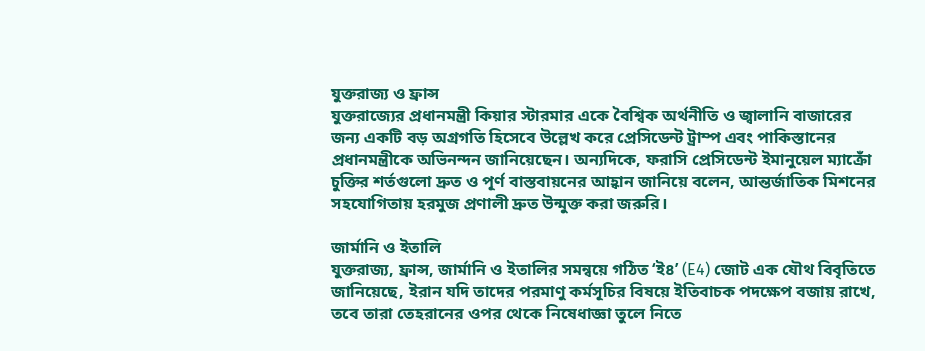যুক্তরাজ্য ও ফ্রান্স
যুক্তরাজ্যের প্রধানমন্ত্রী কিয়ার স্টারমার একে বৈশ্বিক অর্থনীতি ও জ্বালানি বাজারের জন্য একটি বড় অগ্রগতি হিসেবে উল্লেখ করে প্রেসিডেন্ট ট্রাম্প এবং পাকিস্তানের প্রধানমন্ত্রীকে অভিনন্দন জানিয়েছেন। অন্যদিকে, ফরাসি প্রেসিডেন্ট ইমানুয়েল ম্যাক্রোঁ চুক্তির শর্তগুলো দ্রুত ও পূর্ণ বাস্তবায়নের আহ্বান জানিয়ে বলেন, আন্তর্জাতিক মিশনের সহযোগিতায় হরমুজ প্রণালী দ্রুত উন্মুক্ত করা জরুরি।

জার্মানি ও ইতালি
যুক্তরাজ্য, ফ্রান্স, জার্মানি ও ইতালির সমন্বয়ে গঠিত ‘ই৪’ (E4) জোট এক যৌথ বিবৃতিতে জানিয়েছে, ইরান যদি তাদের পরমাণু কর্মসূচির বিষয়ে ইতিবাচক পদক্ষেপ বজায় রাখে, তবে তারা তেহরানের ওপর থেকে নিষেধাজ্ঞা তুলে নিতে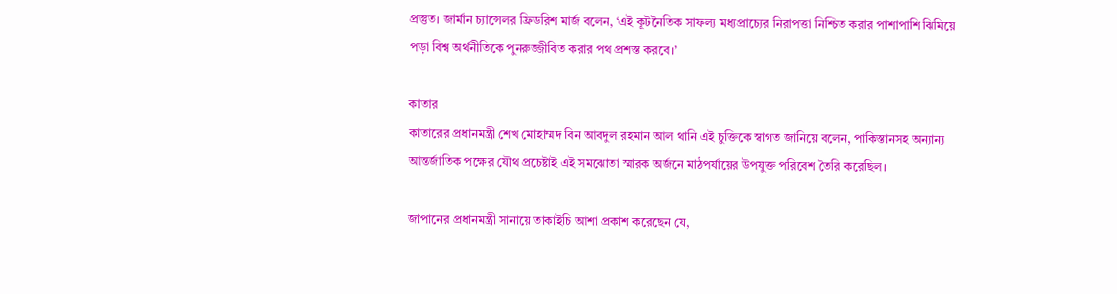প্রস্তুত। জার্মান চ্যান্সেলর ফ্রিডরিশ মার্জ বলেন, ‘এই কূটনৈতিক সাফল্য মধ্যপ্রাচ্যের নিরাপত্তা নিশ্চিত করার পাশাপাশি ঝিমিয়ে পড়া বিশ্ব অর্থনীতিকে পুনরুজ্জীবিত করার পথ প্রশস্ত করবে।’

কাতার
কাতারের প্রধানমন্ত্রী শেখ মোহাম্মদ বিন আবদুল রহমান আল থানি এই চুক্তিকে স্বাগত জানিয়ে বলেন, পাকিস্তানসহ অন্যান্য আন্তর্জাতিক পক্ষের যৌথ প্রচেষ্টাই এই সমঝোতা স্মারক অর্জনে মাঠপর্যায়ের উপযুক্ত পরিবেশ তৈরি করেছিল।

জাপানের প্রধানমন্ত্রী সানায়ে তাকাইচি আশা প্রকাশ করেছেন যে,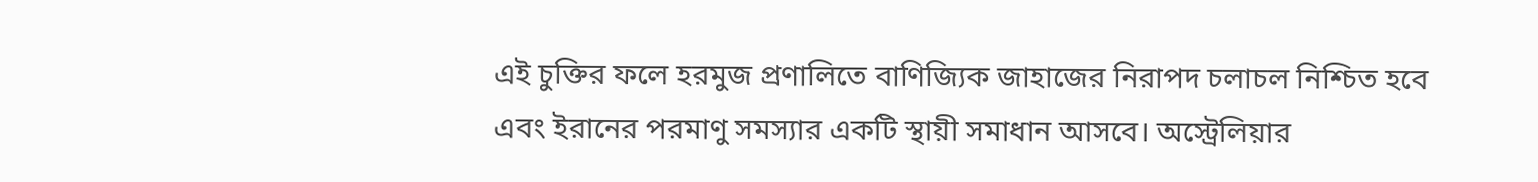এই চুক্তির ফলে হরমুজ প্রণালিতে বাণিজ্যিক জাহাজের নিরাপদ চলাচল নিশ্চিত হবে এবং ইরানের পরমাণু সমস্যার একটি স্থায়ী সমাধান আসবে। অস্ট্রেলিয়ার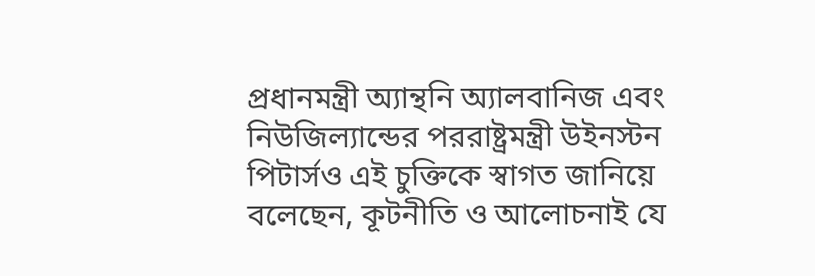প্রধানমন্ত্রী অ্যান্থনি অ্যালবানিজ এবং নিউজিল্যান্ডের পররাষ্ট্রমন্ত্রী উইনস্টন পিটার্সও এই চুক্তিকে স্বাগত জানিয়ে বলেছেন, কূটনীতি ও আলোচনাই যে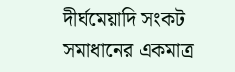দীর্ঘমেয়াদি সংকট সমাধানের একমাত্র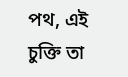পথ, এই চুক্তি তা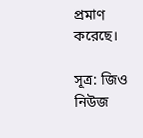প্রমাণ করেছে।

সূত্র: জিও নিউজ